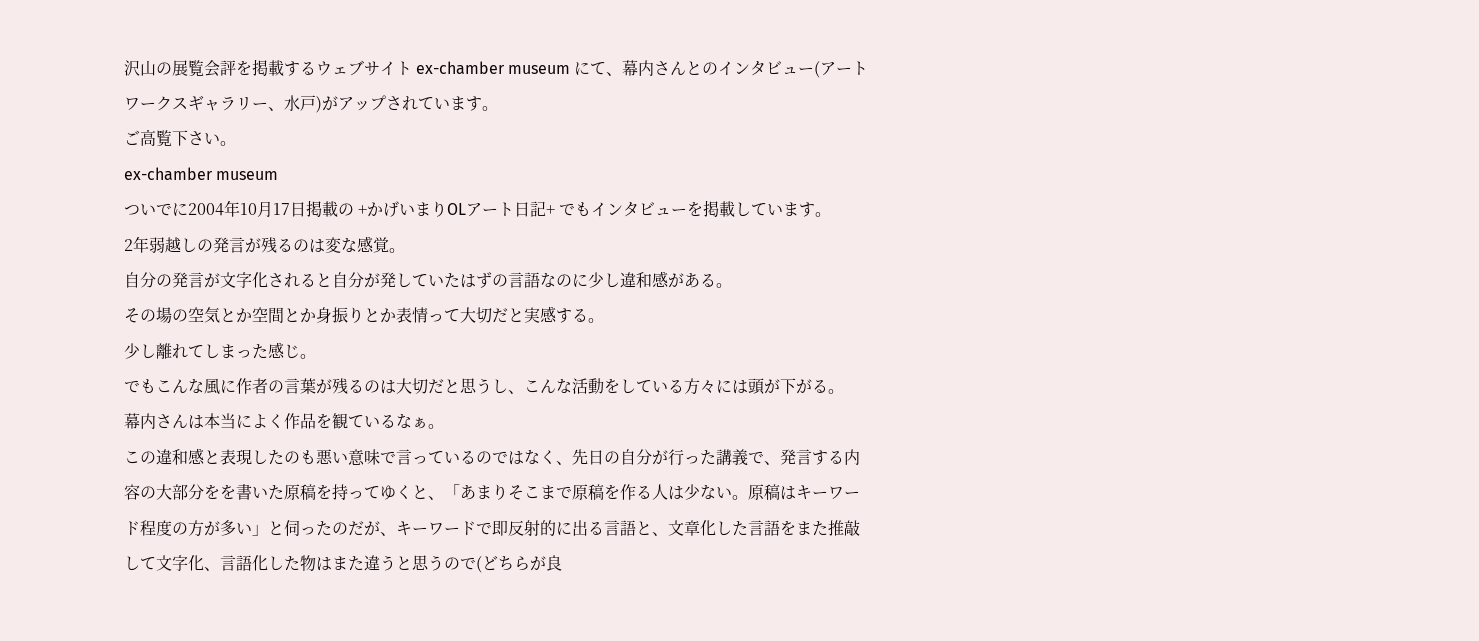沢山の展覧会評を掲載するウェブサイト ex-chamber museum にて、幕内さんとのインタビュー(アートワークスギャラリー、水戸)がアップされています。
ご高覧下さい。
ex-chamber museum
ついでに2004年10月17日掲載の +かげいまりOLアート日記+ でもインタビューを掲載しています。
2年弱越しの発言が残るのは変な感覚。
自分の発言が文字化されると自分が発していたはずの言語なのに少し違和感がある。
その場の空気とか空間とか身振りとか表情って大切だと実感する。
少し離れてしまった感じ。
でもこんな風に作者の言葉が残るのは大切だと思うし、こんな活動をしている方々には頭が下がる。
幕内さんは本当によく作品を観ているなぁ。
この違和感と表現したのも悪い意味で言っているのではなく、先日の自分が行った講義で、発言する内容の大部分をを書いた原稿を持ってゆくと、「あまりそこまで原稿を作る人は少ない。原稿はキーワード程度の方が多い」と伺ったのだが、キーワードで即反射的に出る言語と、文章化した言語をまた推敲して文字化、言語化した物はまた違うと思うので(どちらが良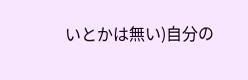いとかは無い)自分の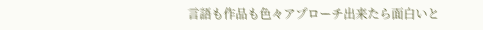言語も作品も色々アプローチ出来たら面白いと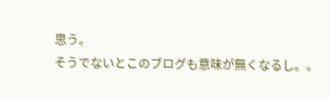思う。
そうでないとこのブログも意味が無くなるし。。